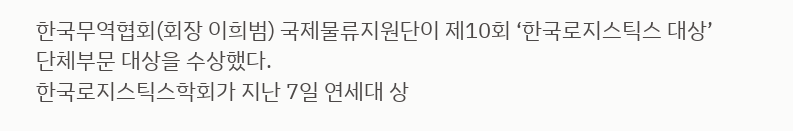한국무역협회(회장 이희범) 국제물류지원단이 제10회 ‘한국로지스틱스 대상’단체부문 대상을 수상했다.
한국로지스틱스학회가 지난 7일 연세대 상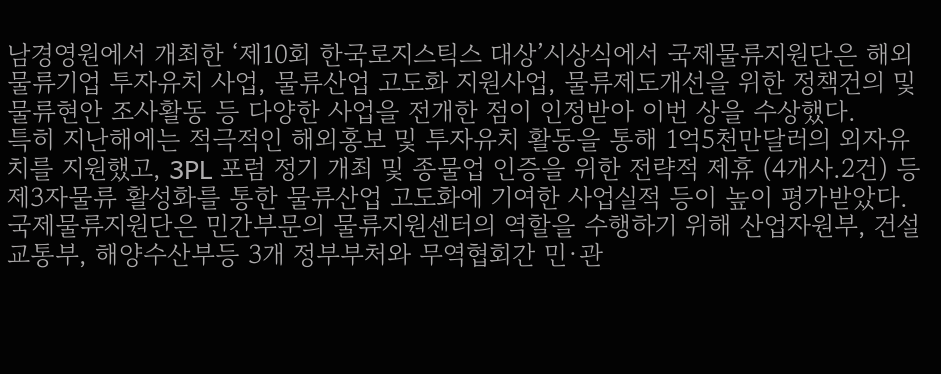남경영원에서 개최한 ‘제10회 한국로지스틱스 대상’시상식에서 국제물류지원단은 해외 물류기업 투자유치 사업, 물류산업 고도화 지원사업, 물류제도개선을 위한 정책건의 및 물류현안 조사활동 등 다양한 사업을 전개한 점이 인정받아 이번 상을 수상했다.
특히 지난해에는 적극적인 해외홍보 및 투자유치 활동을 통해 1억5천만달러의 외자유치를 지원했고, 3PL 포럼 정기 개최 및 종물업 인증을 위한 전략적 제휴 (4개사.2건) 등 제3자물류 활성화를 통한 물류산업 고도화에 기여한 사업실적 등이 높이 평가받았다.
국제물류지원단은 민간부문의 물류지원센터의 역할을 수행하기 위해 산업자원부, 건설교통부, 해양수산부등 3개 정부부처와 무역협회간 민·관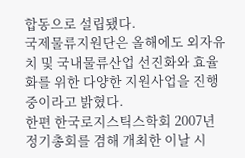합동으로 설립됐다.
국제물류지원단은 올해에도 외자유치 및 국내물류산업 선진화와 효율화를 위한 다양한 지원사업을 진행중이라고 밝혔다.
한편 한국로지스틱스학회 2007년 정기총회를 겸해 개최한 이날 시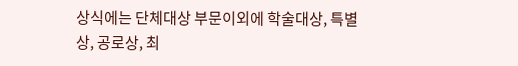상식에는 단체대상 부문이외에 학술대상, 특별상, 공로상, 최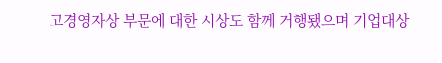고경영자상 부문에 대한 시상도 함께 거행됐으며 기업대상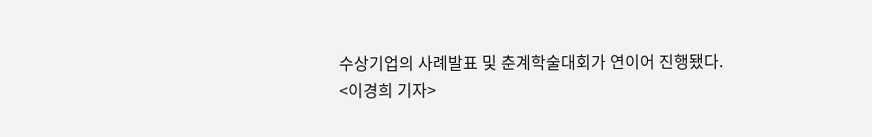수상기업의 사례발표 및 춘계학술대회가 연이어 진행됐다.
<이경희 기자>